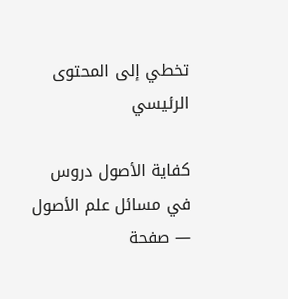تخطي إلى المحتوى الرئيسي

كفاية الأصول دروس في مسائل علم الأصول — صفحة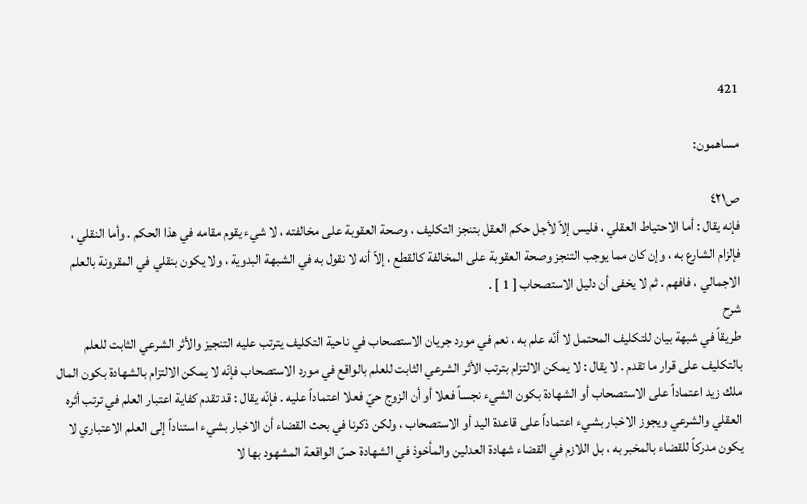421

مساهمون:

ص٤٢١
فإنه يقال : أما الاحتياط العقلي ، فليس إلاّ لأجل حكم العقل بتنجز التكليف ، وصحة العقوبة على مخالفته ، لا شيء يقوم مقامه في هذا الحكم . وأما النقلي ، فإلزام الشارع به ، وإن كان مما يوجب التنجز وصحة العقوبة على المخالفة كالقطع ، إلاّ أنه لا نقول به في الشبهة البدوية ، ولا يكون بنقلي في المقرونة بالعلم الاجمالي ، فافهم . ثم لا يخفى أن دليل الاستصحاب [ 1 ] .
شرح
طريقاً في شبهة بيان للتكليف المحتمل لا أنّه علم به ، نعم في مورد جريان الاستصحاب في ناحية التكليف يترتب عليه التنجيز والأثر الشرعي الثابت للعلم بالتكليف على قرار ما تقدم . لا يقال : لا يمكن الالتزام بترتب الأثر الشرعي الثابت للعلم بالواقع في مورد الاستصحاب فإنّه لا يمكن الالتزام بالشهادة بكون المال ملك زيد اعتماداً على الاستصحاب أو الشهادة بكون الشيء نجساً فعلا أو أن الزوج حيّ فعلا اعتماداً عليه . فإنّه يقال : قد تقدم كفاية اعتبار العلم في ترتب أثره العقلي والشرعي ويجوز الاخبار بشيء اعتماداً على قاعدة اليد أو الاستصحاب ، ولكن ذكرنا في بحث القضاء أن الاخبار بشيء استناداً إلى العلم الاعتباري لا يكون مدركاً للقضاء بالمخبر به ، بل اللازم في القضاء شهادة العدلين والمأخوذ في الشهادة حسّ الواقعة المشهود بها لا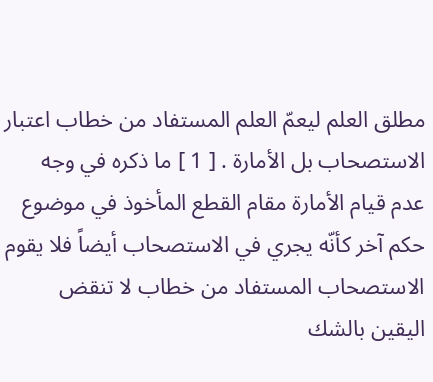مطلق العلم ليعمّ العلم المستفاد من خطاب اعتبار الاستصحاب بل الأمارة . [ 1 ] ما ذكره في وجه عدم قيام الأمارة مقام القطع المأخوذ في موضوع حكم آخر كأنّه يجري في الاستصحاب أيضاً فلا يقوم الاستصحاب المستفاد من خطاب لا تنقض اليقين بالشك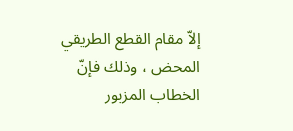إلاّ مقام القطع الطريقي المحض ، وذلك فإنّ الخطاب المزبور